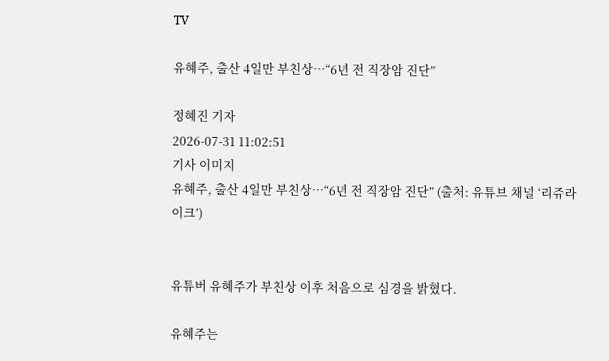TV

유혜주, 출산 4일만 부친상…“6년 전 직장암 진단”

정혜진 기자
2026-07-31 11:02:51
기사 이미지
유혜주, 출산 4일만 부친상…“6년 전 직장암 진단” (출처: 유튜브 채널 ‘리쥬라이크’)


유튜버 유혜주가 부친상 이후 처음으로 심경을 밝혔다.

유혜주는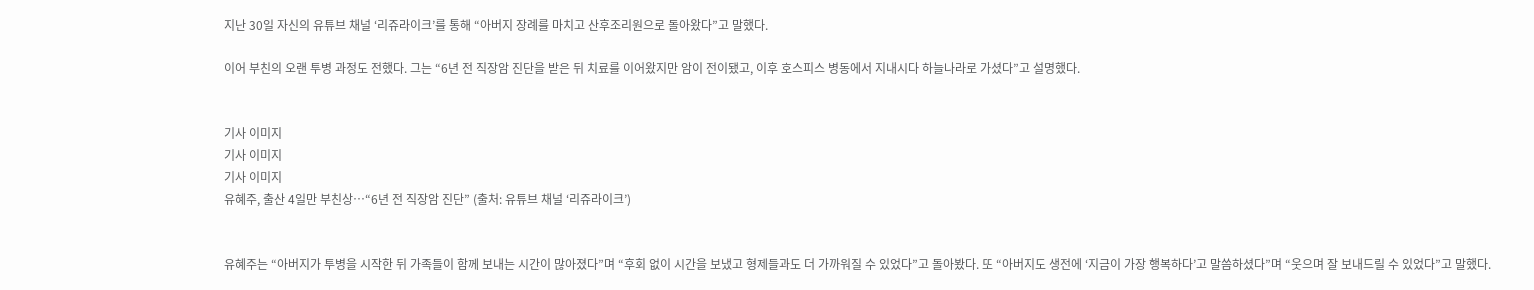지난 30일 자신의 유튜브 채널 ‘리쥬라이크’를 통해 “아버지 장례를 마치고 산후조리원으로 돌아왔다”고 말했다.

이어 부친의 오랜 투병 과정도 전했다. 그는 “6년 전 직장암 진단을 받은 뒤 치료를 이어왔지만 암이 전이됐고, 이후 호스피스 병동에서 지내시다 하늘나라로 가셨다”고 설명했다.


기사 이미지
기사 이미지
기사 이미지
유혜주, 출산 4일만 부친상…“6년 전 직장암 진단” (출처: 유튜브 채널 ‘리쥬라이크’)


유혜주는 “아버지가 투병을 시작한 뒤 가족들이 함께 보내는 시간이 많아졌다”며 “후회 없이 시간을 보냈고 형제들과도 더 가까워질 수 있었다”고 돌아봤다. 또 “아버지도 생전에 ‘지금이 가장 행복하다’고 말씀하셨다”며 “웃으며 잘 보내드릴 수 있었다”고 말했다.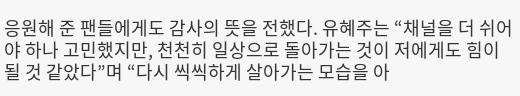응원해 준 팬들에게도 감사의 뜻을 전했다. 유혜주는 “채널을 더 쉬어야 하나 고민했지만, 천천히 일상으로 돌아가는 것이 저에게도 힘이 될 것 같았다”며 “다시 씩씩하게 살아가는 모습을 아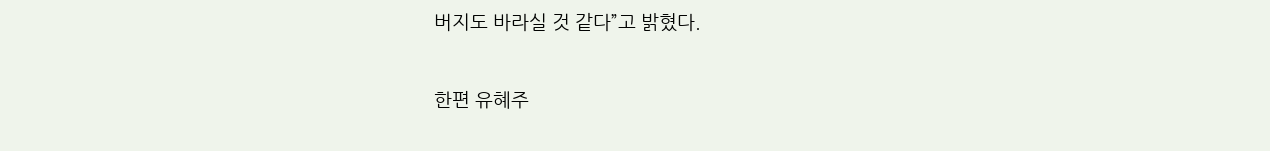버지도 바라실 것 같다”고 밝혔다.

한편 유혜주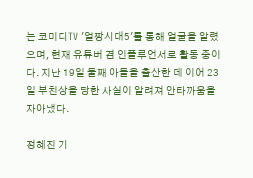는 코미디TV '얼짱시대5'를 통해 얼굴을 알렸으며, 현재 유튜버 겸 인플루언서로 활동 중이다. 지난 19일 둘째 아들을 출산한 데 이어 23일 부친상을 당한 사실이 알려져 안타까움을 자아냈다.

정혜진 기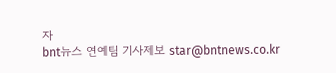자
bnt뉴스 연예팀 기사제보 star@bntnews.co.kr